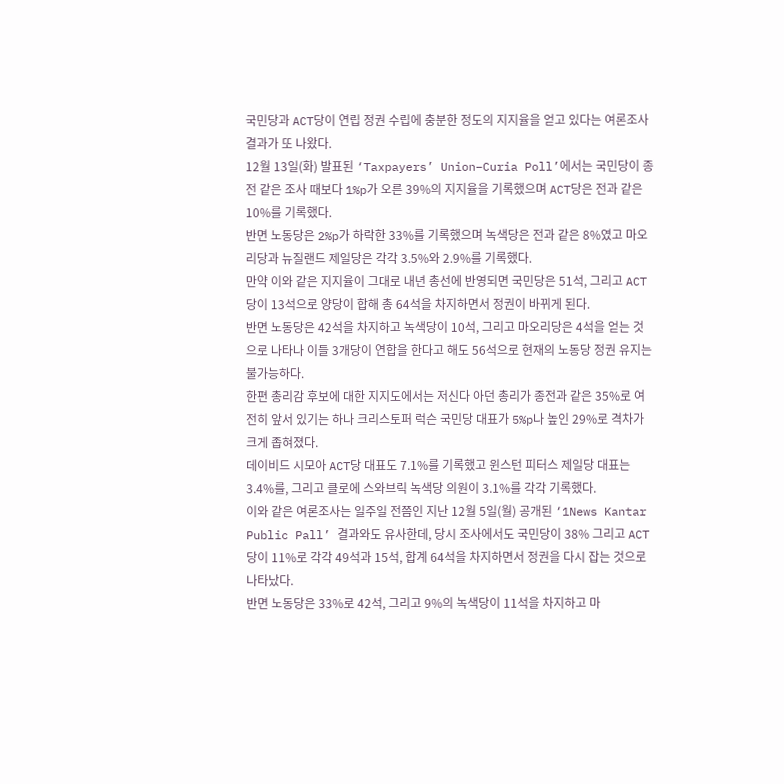국민당과 ACT당이 연립 정권 수립에 충분한 정도의 지지율을 얻고 있다는 여론조사 결과가 또 나왔다.
12월 13일(화) 발표된 ‘Taxpayers’ Union–Curia Poll’에서는 국민당이 종전 같은 조사 때보다 1%p가 오른 39%의 지지율을 기록했으며 ACT당은 전과 같은 10%를 기록했다.
반면 노동당은 2%p가 하락한 33%를 기록했으며 녹색당은 전과 같은 8%였고 마오리당과 뉴질랜드 제일당은 각각 3.5%와 2.9%를 기록했다.
만약 이와 같은 지지율이 그대로 내년 총선에 반영되면 국민당은 51석, 그리고 ACT당이 13석으로 양당이 합해 총 64석을 차지하면서 정권이 바뀌게 된다.
반면 노동당은 42석을 차지하고 녹색당이 10석, 그리고 마오리당은 4석을 얻는 것으로 나타나 이들 3개당이 연합을 한다고 해도 56석으로 현재의 노동당 정권 유지는 불가능하다.
한편 총리감 후보에 대한 지지도에서는 저신다 아던 총리가 종전과 같은 35%로 여전히 앞서 있기는 하나 크리스토퍼 럭슨 국민당 대표가 5%p나 높인 29%로 격차가 크게 좁혀졌다.
데이비드 시모아 ACT당 대표도 7.1%를 기록했고 윈스턴 피터스 제일당 대표는 3.4%를, 그리고 클로에 스와브릭 녹색당 의원이 3.1%를 각각 기록했다.
이와 같은 여론조사는 일주일 전쯤인 지난 12월 5일(월) 공개된 ‘1News Kantar Public Pall’ 결과와도 유사한데, 당시 조사에서도 국민당이 38% 그리고 ACT당이 11%로 각각 49석과 15석, 합계 64석을 차지하면서 정권을 다시 잡는 것으로 나타났다.
반면 노동당은 33%로 42석, 그리고 9%의 녹색당이 11석을 차지하고 마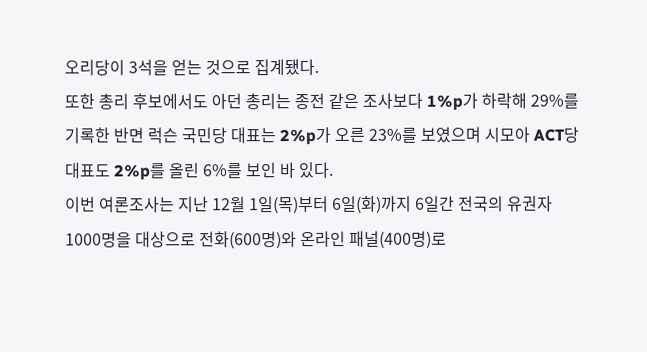오리당이 3석을 얻는 것으로 집계됐다.
또한 총리 후보에서도 아던 총리는 종전 같은 조사보다 1%p가 하락해 29%를 기록한 반면 럭슨 국민당 대표는 2%p가 오른 23%를 보였으며 시모아 ACT당 대표도 2%p를 올린 6%를 보인 바 있다.
이번 여론조사는 지난 12월 1일(목)부터 6일(화)까지 6일간 전국의 유권자 1000명을 대상으로 전화(600명)와 온라인 패널(400명)로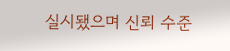실시됐으며 신뢰 수준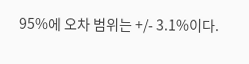95%에 오차 범위는 +/- 3.1%이다.